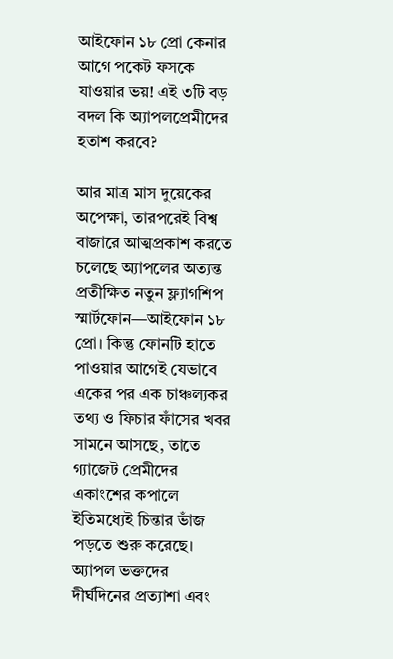আইফোন ১৮ প্রো কেনার আগে পকেট ফসকে যাওয়ার ভয়! এই ৩টি বড় বদল কি অ্যাপলপ্রেমীদের হতাশ করবে?

আর মাত্র মাস দুয়েকের অপেক্ষা, তারপরেই বিশ্ব বাজারে আত্মপ্রকাশ করতে চলেছে অ্যাপলের অত্যন্ত প্রতীক্ষিত নতুন ফ্ল্যাগশিপ স্মার্টফোন—আইফোন ১৮ প্রো। কিন্তু ফোনটি হাতে পাওয়ার আগেই যেভাবে একের পর এক চাঞ্চল্যকর তথ্য ও ফিচার ফাঁসের খবর সামনে আসছে, তাতে গ্যাজেট প্রেমীদের একাংশের কপালে ইতিমধ্যেই চিন্তার ভাঁজ পড়তে শুরু করেছে। অ্যাপল ভক্তদের দীর্ঘদিনের প্রত্যাশা এবং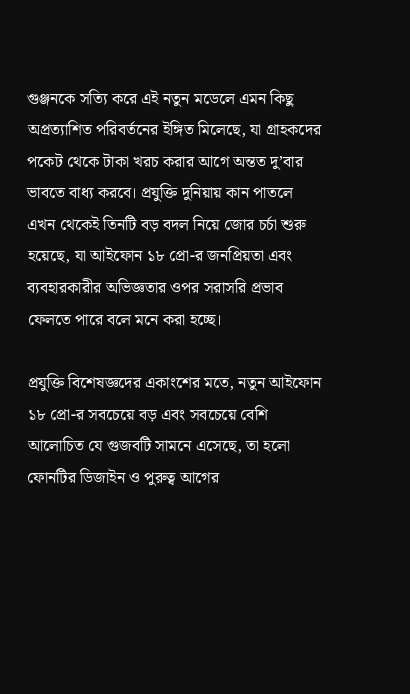গুঞ্জনকে সত্যি করে এই নতুন মডেলে এমন কিছু অপ্রত্যাশিত পরিবর্তনের ইঙ্গিত মিলেছে, যা গ্রাহকদের পকেট থেকে টাকা খরচ করার আগে অন্তত দু’বার ভাবতে বাধ্য করবে। প্রযুক্তি দুনিয়ায় কান পাতলে এখন থেকেই তিনটি বড় বদল নিয়ে জোর চর্চা শুরু হয়েছে, যা আইফোন ১৮ প্রো-র জনপ্রিয়তা এবং ব্যবহারকারীর অভিজ্ঞতার ওপর সরাসরি প্রভাব ফেলতে পারে বলে মনে করা হচ্ছে।

প্রযুক্তি বিশেষজ্ঞদের একাংশের মতে, নতুন আইফোন ১৮ প্রো-র সবচেয়ে বড় এবং সবচেয়ে বেশি আলোচিত যে গুজবটি সামনে এসেছে, তা হলো ফোনটির ডিজাইন ও পুরুত্ব আগের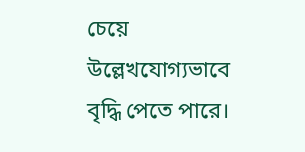চেয়ে উল্লেখযোগ্যভাবে বৃদ্ধি পেতে পারে।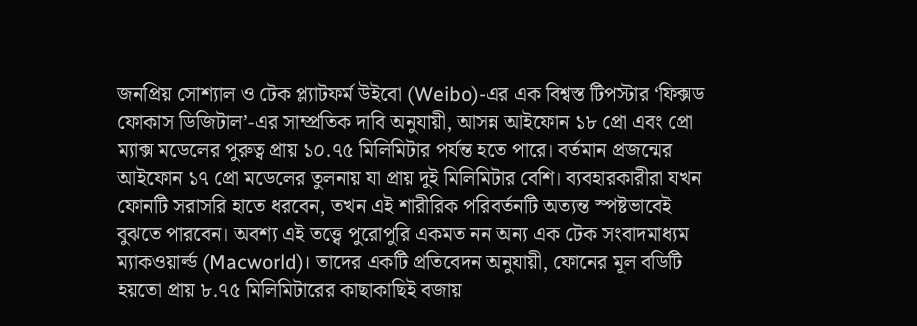জনপ্রিয় সোশ্যাল ও টেক প্ল্যাটফর্ম উইবো (Weibo)-এর এক বিশ্বস্ত টিপস্টার ‘ফিক্সড ফোকাস ডিজিটাল’-এর সাম্প্রতিক দাবি অনুযায়ী, আসন্ন আইফোন ১৮ প্রো এবং প্রো ম্যাক্স মডেলের পুরুত্ব প্রায় ১০.৭৫ মিলিমিটার পর্যন্ত হতে পারে। বর্তমান প্রজন্মের আইফোন ১৭ প্রো মডেলের তুলনায় যা প্রায় দুই মিলিমিটার বেশি। ব্যবহারকারীরা যখন ফোনটি সরাসরি হাতে ধরবেন, তখন এই শারীরিক পরিবর্তনটি অত্যন্ত স্পষ্টভাবেই বুঝতে পারবেন। অবশ্য এই তত্ত্বে পুরোপুরি একমত নন অন্য এক টেক সংবাদমাধ্যম ম্যাকওয়ার্ল্ড (Macworld)। তাদের একটি প্রতিবেদন অনুযায়ী, ফোনের মূল বডিটি হয়তো প্রায় ৮.৭৫ মিলিমিটারের কাছাকাছিই বজায়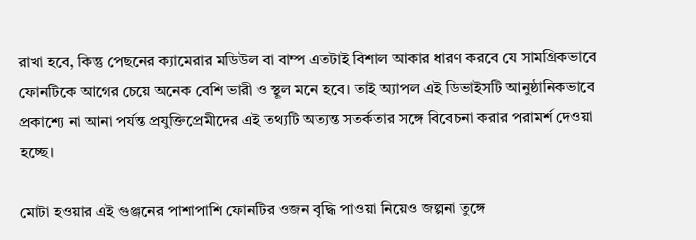রাখা হবে, কিন্তু পেছনের ক্যামেরার মডিউল বা বাম্প এতটাই বিশাল আকার ধারণ করবে যে সামগ্রিকভাবে ফোনটিকে আগের চেয়ে অনেক বেশি ভারী ও স্থূল মনে হবে। তাই অ্যাপল এই ডিভাইসটি আনুষ্ঠানিকভাবে প্রকাশ্যে না আনা পর্যন্ত প্রযুক্তিপ্রেমীদের এই তথ্যটি অত্যন্ত সতর্কতার সঙ্গে বিবেচনা করার পরামর্শ দেওয়া হচ্ছে।

মোটা হওয়ার এই গুঞ্জনের পাশাপাশি ফোনটির ওজন বৃদ্ধি পাওয়া নিয়েও জল্পনা তুঙ্গে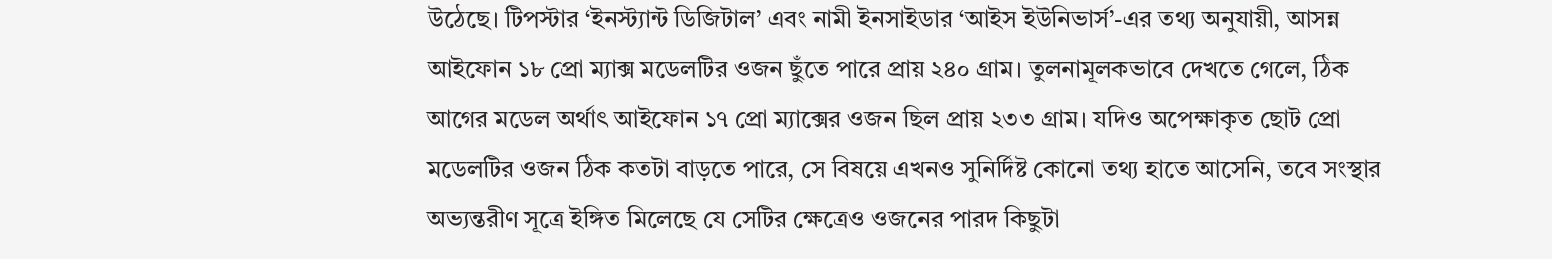উঠেছে। টিপস্টার ‘ইনস্ট্যান্ট ডিজিটাল’ এবং নামী ইনসাইডার ‘আইস ইউনিভার্স’-এর তথ্য অনুযায়ী, আসন্ন আইফোন ১৮ প্রো ম্যাক্স মডেলটির ওজন ছুঁতে পারে প্রায় ২৪০ গ্রাম। তুলনামূলকভাবে দেখতে গেলে, ঠিক আগের মডেল অর্থাৎ আইফোন ১৭ প্রো ম্যাক্সের ওজন ছিল প্রায় ২৩৩ গ্রাম। যদিও অপেক্ষাকৃত ছোট প্রো মডেলটির ওজন ঠিক কতটা বাড়তে পারে, সে বিষয়ে এখনও সুনির্দিষ্ট কোনো তথ্য হাতে আসেনি, তবে সংস্থার অভ্যন্তরীণ সূত্রে ইঙ্গিত মিলেছে যে সেটির ক্ষেত্রেও ওজনের পারদ কিছুটা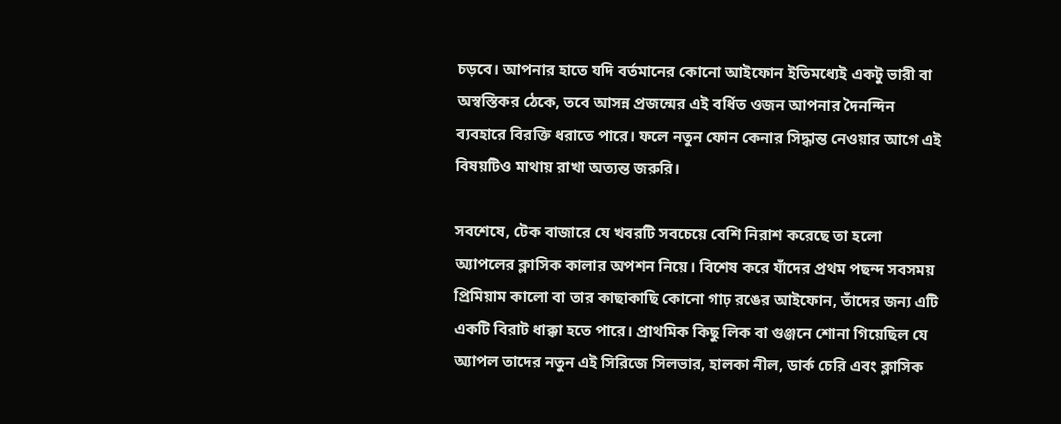চড়বে। আপনার হাতে যদি বর্তমানের কোনো আইফোন ইতিমধ্যেই একটু ভারী বা অস্বস্তিকর ঠেকে, তবে আসন্ন প্রজন্মের এই বর্ধিত ওজন আপনার দৈনন্দিন ব্যবহারে বিরক্তি ধরাতে পারে। ফলে নতুন ফোন কেনার সিদ্ধান্ত নেওয়ার আগে এই বিষয়টিও মাথায় রাখা অত্যন্ত জরুরি।

সবশেষে, টেক বাজারে যে খবরটি সবচেয়ে বেশি নিরাশ করেছে তা হলো অ্যাপলের ক্লাসিক কালার অপশন নিয়ে। বিশেষ করে যাঁদের প্রথম পছন্দ সবসময় প্রিমিয়াম কালো বা তার কাছাকাছি কোনো গাঢ় রঙের আইফোন, তাঁদের জন্য এটি একটি বিরাট ধাক্কা হতে পারে। প্রাথমিক কিছু লিক বা গুঞ্জনে শোনা গিয়েছিল যে অ্যাপল তাদের নতুন এই সিরিজে সিলভার, হালকা নীল, ডার্ক চেরি এবং ক্লাসিক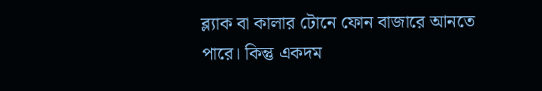ব্ল্যাক বা কালার টোনে ফোন বাজারে আনতে পারে। কিন্তু একদম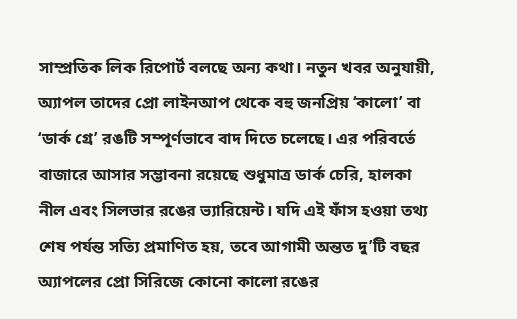সাম্প্রতিক লিক রিপোর্ট বলছে অন্য কথা। নতুন খবর অনুযায়ী, অ্যাপল তাদের প্রো লাইনআপ থেকে বহু জনপ্রিয় ‘কালো’ বা ‘ডার্ক গ্রে’ রঙটি সম্পূর্ণভাবে বাদ দিতে চলেছে। এর পরিবর্তে বাজারে আসার সম্ভাবনা রয়েছে শুধুমাত্র ডার্ক চেরি, হালকা নীল এবং সিলভার রঙের ভ্যারিয়েন্ট। যদি এই ফাঁস হওয়া তথ্য শেষ পর্যন্ত সত্যি প্রমাণিত হয়, তবে আগামী অন্তত দু’টি বছর অ্যাপলের প্রো সিরিজে কোনো কালো রঙের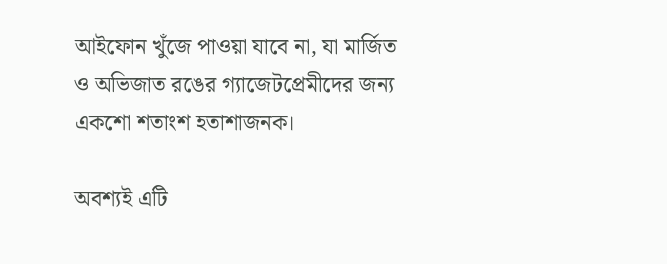আইফোন খুঁজে পাওয়া যাবে না, যা মার্জিত ও অভিজাত রঙের গ্যাজেটপ্রেমীদের জন্য একশো শতাংশ হতাশাজনক।

অবশ্যই এটি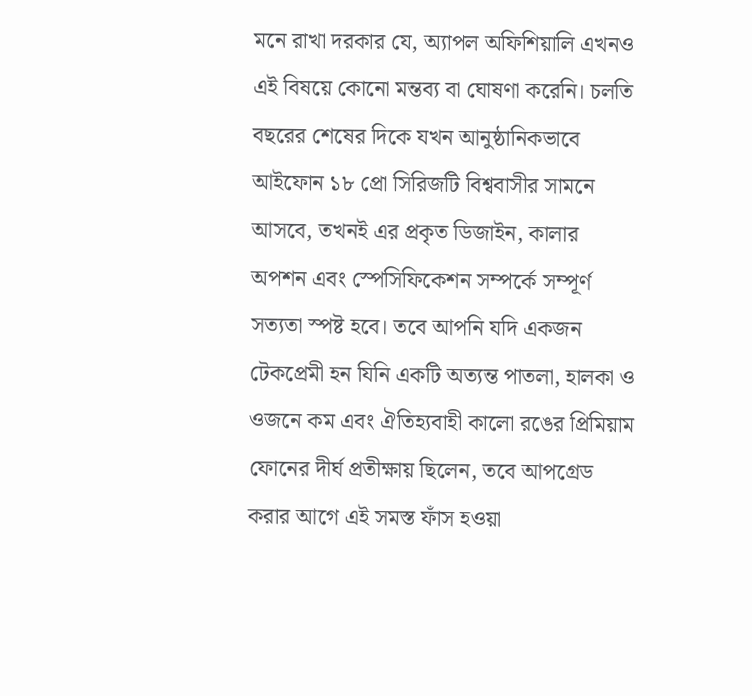মনে রাখা দরকার যে, অ্যাপল অফিশিয়ালি এখনও এই বিষয়ে কোনো মন্তব্য বা ঘোষণা করেনি। চলতি বছরের শেষের দিকে যখন আনুষ্ঠানিকভাবে আইফোন ১৮ প্রো সিরিজটি বিশ্ববাসীর সামনে আসবে, তখনই এর প্রকৃত ডিজাইন, কালার অপশন এবং স্পেসিফিকেশন সম্পর্কে সম্পূর্ণ সত্যতা স্পষ্ট হবে। তবে আপনি যদি একজন টেকপ্রেমী হন যিনি একটি অত্যন্ত পাতলা, হালকা ও ওজনে কম এবং ঐতিহ্যবাহী কালো রঙের প্রিমিয়াম ফোনের দীর্ঘ প্রতীক্ষায় ছিলেন, তবে আপগ্রেড করার আগে এই সমস্ত ফাঁস হওয়া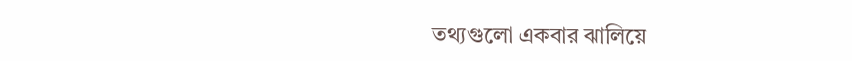তথ্যগুলো একবার ঝালিয়ে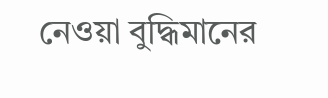নেওয়া বুদ্ধিমানের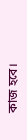কাজ হবে।